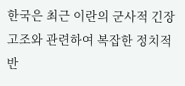한국은 최근 이란의 군사적 긴장 고조와 관련하여 복잡한 정치적 반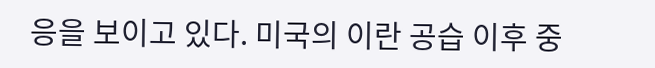응을 보이고 있다. 미국의 이란 공습 이후 중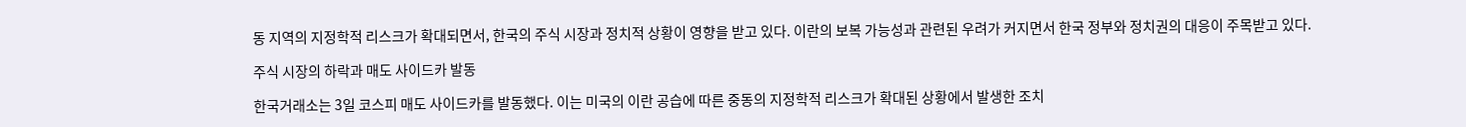동 지역의 지정학적 리스크가 확대되면서, 한국의 주식 시장과 정치적 상황이 영향을 받고 있다. 이란의 보복 가능성과 관련된 우려가 커지면서 한국 정부와 정치권의 대응이 주목받고 있다.

주식 시장의 하락과 매도 사이드카 발동

한국거래소는 3일 코스피 매도 사이드카를 발동했다. 이는 미국의 이란 공습에 따른 중동의 지정학적 리스크가 확대된 상황에서 발생한 조치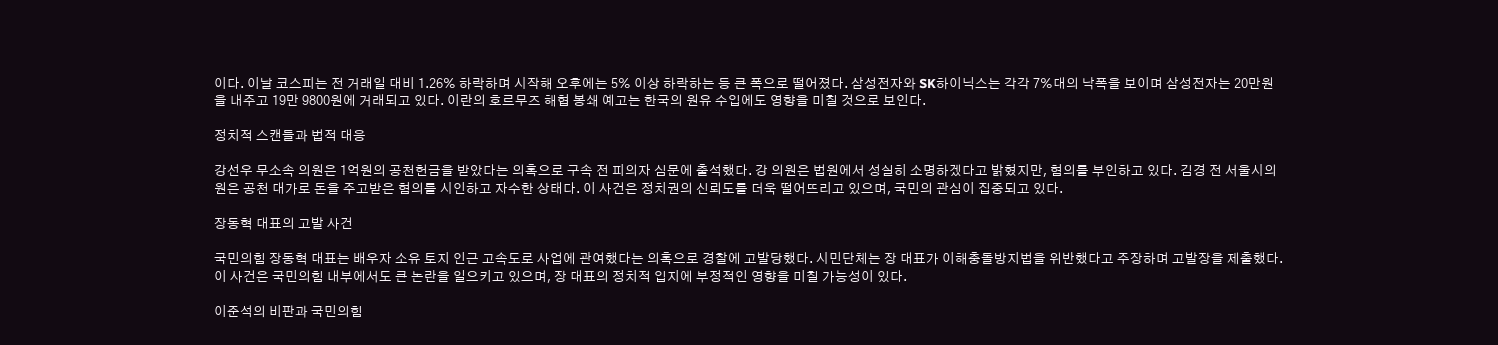이다. 이날 코스피는 전 거래일 대비 1.26% 하락하며 시작해 오후에는 5% 이상 하락하는 등 큰 폭으로 떨어졌다. 삼성전자와 SK하이닉스는 각각 7%대의 낙폭을 보이며 삼성전자는 20만원을 내주고 19만 9800원에 거래되고 있다. 이란의 호르무즈 해협 봉쇄 예고는 한국의 원유 수입에도 영향을 미칠 것으로 보인다.

정치적 스캔들과 법적 대응

강선우 무소속 의원은 1억원의 공천헌금을 받았다는 의혹으로 구속 전 피의자 심문에 출석했다. 강 의원은 법원에서 성실히 소명하겠다고 밝혔지만, 혐의를 부인하고 있다. 김경 전 서울시의원은 공천 대가로 돈을 주고받은 혐의를 시인하고 자수한 상태다. 이 사건은 정치권의 신뢰도를 더욱 떨어뜨리고 있으며, 국민의 관심이 집중되고 있다.

장동혁 대표의 고발 사건

국민의힘 장동혁 대표는 배우자 소유 토지 인근 고속도로 사업에 관여했다는 의혹으로 경찰에 고발당했다. 시민단체는 장 대표가 이해충돌방지법을 위반했다고 주장하며 고발장을 제출했다. 이 사건은 국민의힘 내부에서도 큰 논란을 일으키고 있으며, 장 대표의 정치적 입지에 부정적인 영향을 미칠 가능성이 있다.

이준석의 비판과 국민의힘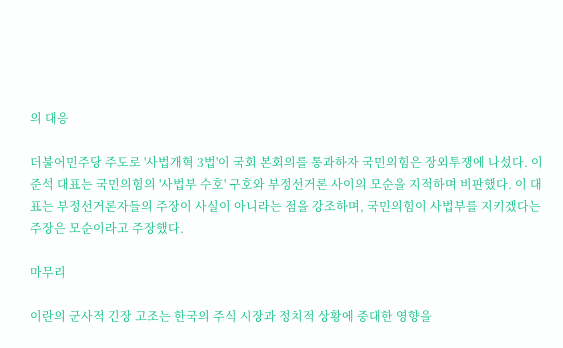의 대응

더불어민주당 주도로 '사법개혁 3법'이 국회 본회의를 통과하자 국민의힘은 장외투쟁에 나섰다. 이준석 대표는 국민의힘의 '사법부 수호' 구호와 부정선거론 사이의 모순을 지적하며 비판했다. 이 대표는 부정선거론자들의 주장이 사실이 아니라는 점을 강조하며, 국민의힘이 사법부를 지키겠다는 주장은 모순이라고 주장했다.

마무리

이란의 군사적 긴장 고조는 한국의 주식 시장과 정치적 상황에 중대한 영향을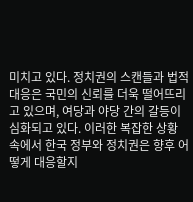미치고 있다. 정치권의 스캔들과 법적 대응은 국민의 신뢰를 더욱 떨어뜨리고 있으며, 여당과 야당 간의 갈등이 심화되고 있다. 이러한 복잡한 상황 속에서 한국 정부와 정치권은 향후 어떻게 대응할지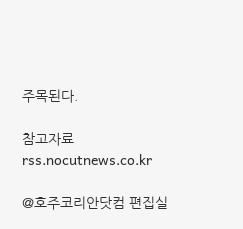주목된다.

참고자료
rss.nocutnews.co.kr

@호주코리안닷컴 편집실